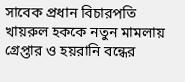সাবেক প্রধান বিচারপতি খায়রুল হককে নতুন মামলায় গ্রেপ্তার ও হয়রানি বন্ধের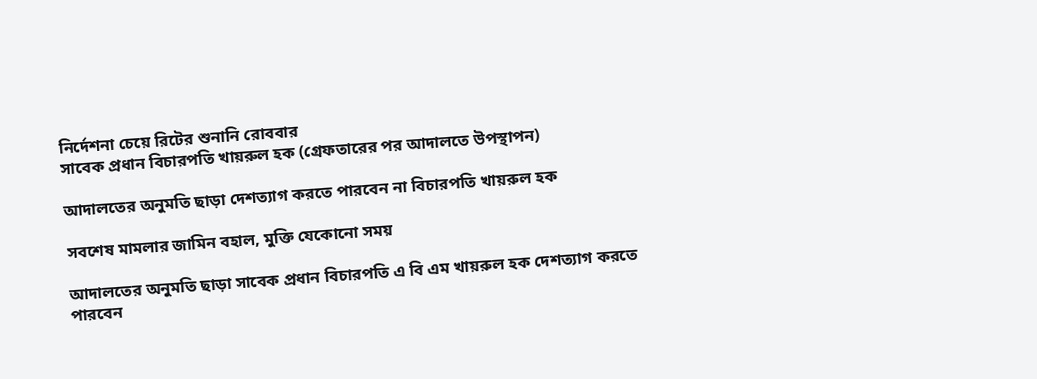নির্দেশনা চেয়ে রিটের শুনানি রোববার
সাবেক প্রধান বিচারপতি খায়রুল হক (গ্রেফতারের পর আদালতে উপস্থাপন)

আদালতের অনুমতি ছাড়া দেশত্যাগ করতে পারবেন না বিচারপতি খায়রুল হক

সবশেষ মামলার জামিন বহাল, মুক্তি যেকোনো সময়

আদালতের অনুমতি ছাড়া সাবেক প্রধান বিচারপতি এ বি এম খায়রুল হক দেশত্যাগ করতে পারবেন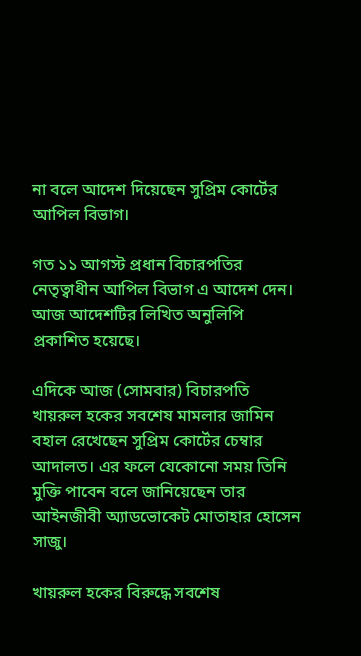না বলে আদেশ দিয়েছেন সুপ্রিম কোর্টের আপিল বিভাগ।

গত ১১ আগস্ট প্রধান বিচারপতির নেতৃত্বাধীন আপিল বিভাগ এ আদেশ দেন। আজ আদেশটির লিখিত অনুলিপি প্রকাশিত হয়েছে।

এদিকে আজ (সোমবার) বিচারপতি খায়রুল হকের সবশেষ মামলার জামিন বহাল রেখেছেন সুপ্রিম কোর্টের চেম্বার আদালত। এর ফলে যেকোনো সময় তিনি মুক্তি পাবেন বলে জানিয়েছেন তার আইনজীবী অ্যাডভোকেট মোতাহার হোসেন সাজু।

খায়রুল হকের বিরুদ্ধে সবশেষ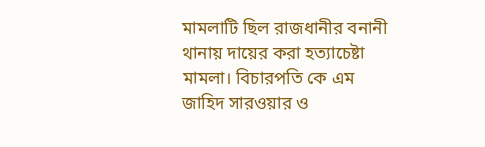মামলাটি ছিল রাজধানীর বনানী থানায় দায়ের করা হত্যাচেষ্টা মামলা। বিচারপতি কে এম জাহিদ সারওয়ার ও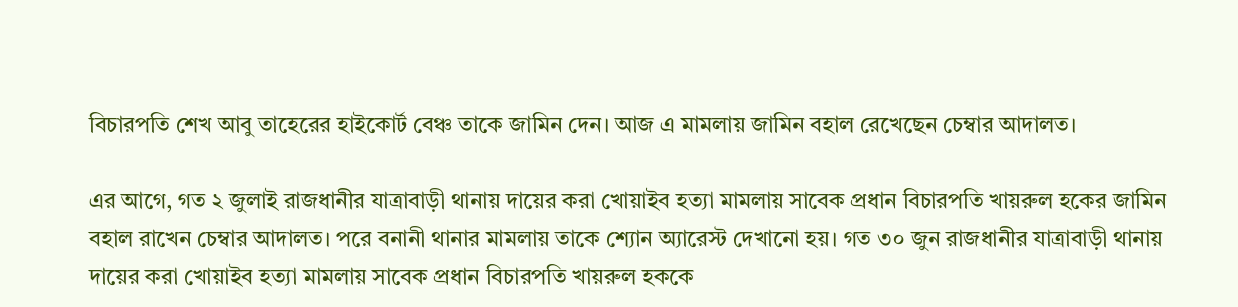বিচারপতি শেখ আবু তাহেরের হাইকোর্ট বেঞ্চ তাকে জামিন দেন। আজ এ মামলায় জামিন বহাল রেখেছেন চেম্বার আদালত।

এর আগে, গত ২ জুলাই রাজধানীর যাত্রাবাড়ী থানায় দায়ের করা খোয়াইব হত্যা মামলায় সাবেক প্রধান বিচারপতি খায়রুল হকের জামিন বহাল রাখেন চেম্বার আদালত। পরে বনানী থানার মামলায় তাকে শ্যোন অ্যারেস্ট দেখানো হয়। গত ৩০ জুন রাজধানীর যাত্রাবাড়ী থানায় দায়ের করা খোয়াইব হত্যা মামলায় সাবেক প্রধান বিচারপতি খায়রুল হককে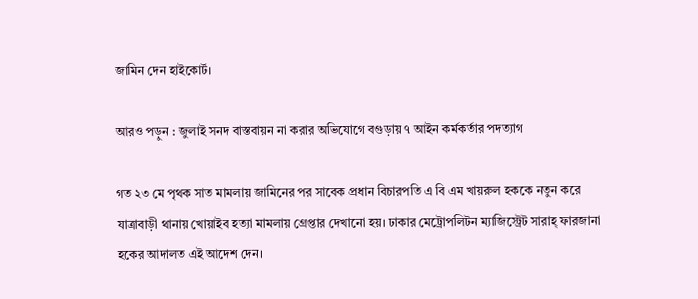জামিন দেন হাইকোর্ট।

আরও পড়ুন : জুলাই সনদ বাস্তবায়ন না করার অভিযোগে বগুড়ায় ৭ আইন কর্মকর্তার পদত্যাগ

গত ২৩ মে পৃথক সাত মামলায় জামিনের পর সাবেক প্রধান বিচারপতি এ বি এম খায়রুল হককে নতুন করে যাত্রাবাড়ী থানায় খোয়াইব হত্যা মামলায় গ্রেপ্তার দেখানো হয়। ঢাকার মেট্রোপলিটন ম্যাজিস্ট্রেট সারাহ্ ফারজানা হকের আদালত এই আদেশ দেন।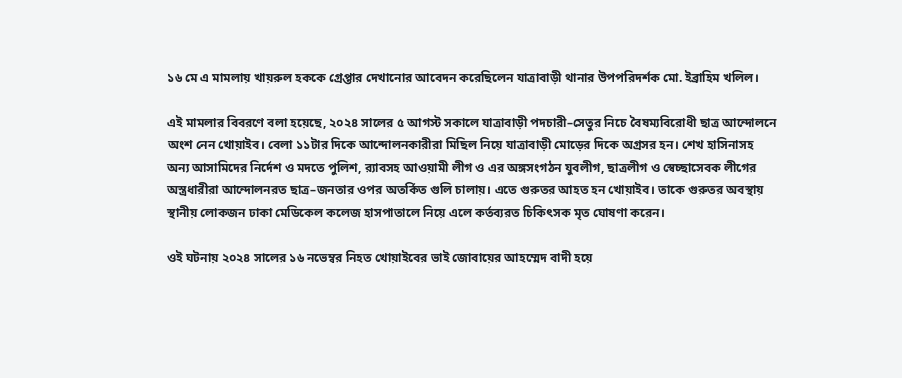১৬ মে এ মামলায় খায়রুল হককে গ্রেপ্তার দেখানোর আবেদন করেছিলেন যাত্রাবাড়ী থানার উপপরিদর্শক মো. ইব্রাহিম খলিল।

এই মামলার বিবরণে বলা হয়েছে, ২০২৪ সালের ৫ আগস্ট সকালে যাত্রাবাড়ী পদচারী–সেতুর নিচে বৈষম্যবিরোধী ছাত্র আন্দোলনে অংশ নেন খোয়াইব। বেলা ১১টার দিকে আন্দোলনকারীরা মিছিল নিয়ে যাত্রাবাড়ী মোড়ের দিকে অগ্রসর হন। শেখ হাসিনাসহ অন্য আসামিদের নির্দেশ ও মদতে পুলিশ, র‍্যাবসহ আওয়ামী লীগ ও এর অঙ্গসংগঠন যুবলীগ, ছাত্রলীগ ও স্বেচ্ছাসেবক লীগের অস্ত্রধারীরা আন্দোলনরত ছাত্র–জনতার ওপর অতর্কিত গুলি চালায়। এতে গুরুতর আহত হন খোয়াইব। তাকে গুরুতর অবস্থায় স্থানীয় লোকজন ঢাকা মেডিকেল কলেজ হাসপাতালে নিয়ে এলে কর্তব্যরত চিকিৎসক মৃত ঘোষণা করেন।

ওই ঘটনায় ২০২৪ সালের ১৬ নভেম্বর নিহত খোয়াইবের ভাই জোবায়ের আহম্মেদ বাদী হয়ে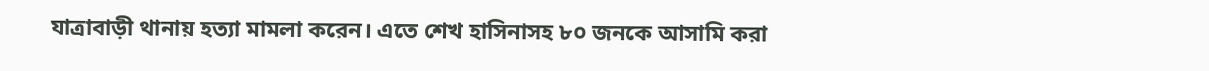যাত্রাবাড়ী থানায় হত্যা মামলা করেন। এতে শেখ হাসিনাসহ ৮০ জনকে আসামি করা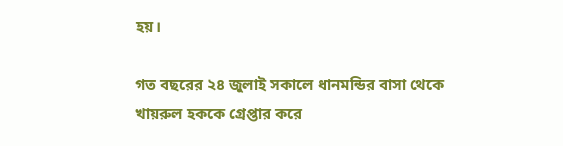হয়।

গত বছরের ২৪ জুলাই সকালে ধানমন্ডির বাসা থেকে খায়রুল হককে গ্রেপ্তার করে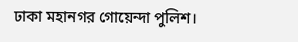ঢাকা মহানগর গোয়েন্দা পুলিশ।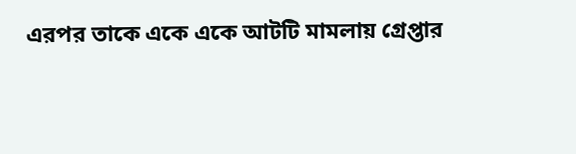এরপর তাকে একে একে আটটি মামলায় গ্রেপ্তার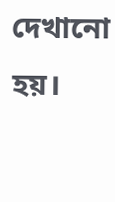দেখানো হয়।